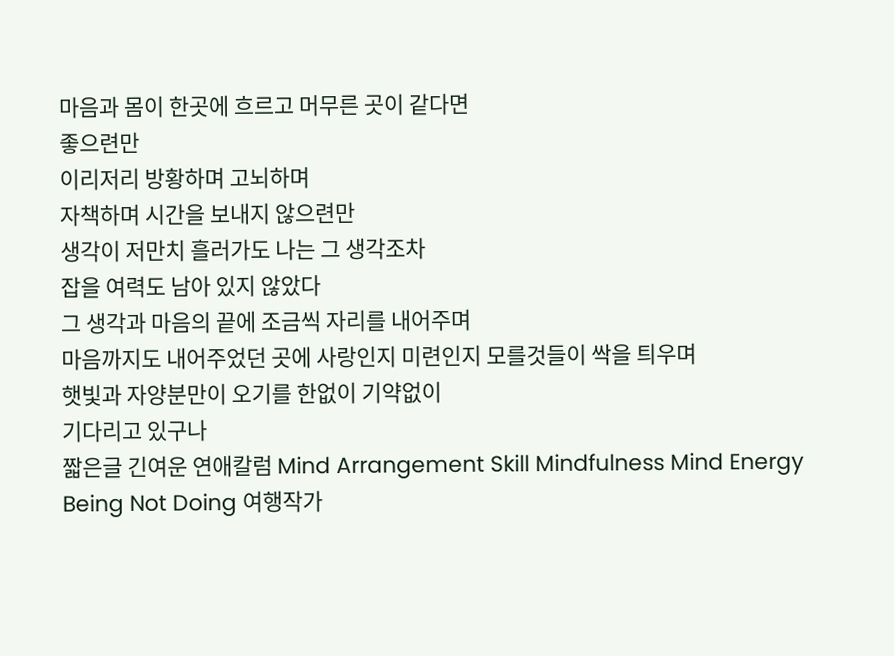마음과 몸이 한곳에 흐르고 머무른 곳이 같다면
좋으련만
이리저리 방황하며 고뇌하며
자책하며 시간을 보내지 않으련만
생각이 저만치 흘러가도 나는 그 생각조차
잡을 여력도 남아 있지 않았다
그 생각과 마음의 끝에 조금씩 자리를 내어주며
마음까지도 내어주었던 곳에 사랑인지 미련인지 모를것들이 싹을 틔우며
햇빛과 자양분만이 오기를 한없이 기약없이
기다리고 있구나
짧은글 긴여운 연애칼럼 Mind Arrangement Skill Mindfulness Mind Energy Being Not Doing 여행작가